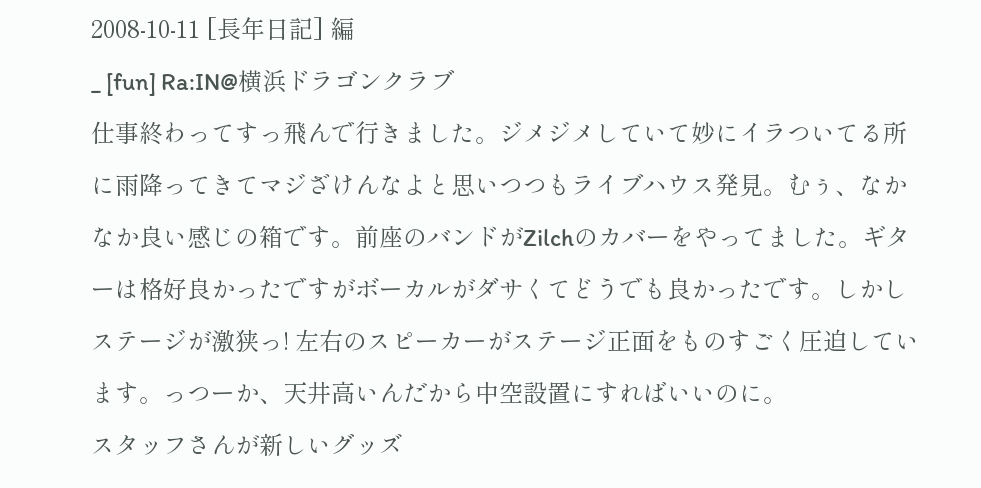2008-10-11 [長年日記] 編
_ [fun] Ra:IN@横浜ドラゴンクラブ
仕事終わってすっ飛んで行きました。ジメジメしていて妙にイラついてる所に雨降ってきてマジざけんなよと思いつつもライブハウス発見。むぅ、なかなか良い感じの箱です。前座のバンドがZilchのカバーをやってました。ギターは格好良かったですがボーカルがダサくてどうでも良かったです。しかしステージが激狭っ! 左右のスピーカーがステージ正面をものすごく圧迫しています。っつーか、天井高いんだから中空設置にすればいいのに。
スタッフさんが新しいグッズ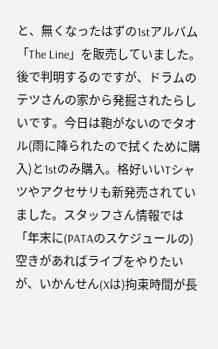と、無くなったはずの1stアルバム「The Line」を販売していました。後で判明するのですが、ドラムのテツさんの家から発掘されたらしいです。今日は鞄がないのでタオル(雨に降られたので拭くために購入)と1stのみ購入。格好いいTシャツやアクセサリも新発売されていました。スタッフさん情報では「年末に(PATAのスケジュールの)空きがあればライブをやりたいが、いかんせん(Xは)拘束時間が長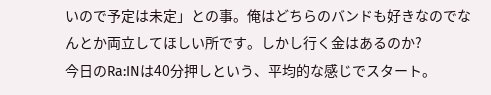いので予定は未定」との事。俺はどちらのバンドも好きなのでなんとか両立してほしい所です。しかし行く金はあるのか?
今日のRa:INは40分押しという、平均的な感じでスタート。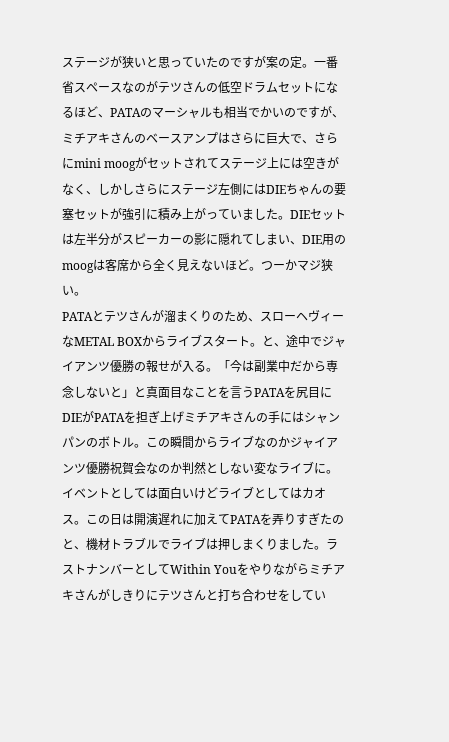ステージが狭いと思っていたのですが案の定。一番省スペースなのがテツさんの低空ドラムセットになるほど、PATAのマーシャルも相当でかいのですが、ミチアキさんのベースアンプはさらに巨大で、さらにmini moogがセットされてステージ上には空きがなく、しかしさらにステージ左側にはDIEちゃんの要塞セットが強引に積み上がっていました。DIEセットは左半分がスピーカーの影に隠れてしまい、DIE用のmoogは客席から全く見えないほど。つーかマジ狭い。
PATAとテツさんが溜まくりのため、スローヘヴィーなMETAL BOXからライブスタート。と、途中でジャイアンツ優勝の報せが入る。「今は副業中だから専念しないと」と真面目なことを言うPATAを尻目にDIEがPATAを担ぎ上げミチアキさんの手にはシャンパンのボトル。この瞬間からライブなのかジャイアンツ優勝祝賀会なのか判然としない変なライブに。イベントとしては面白いけどライブとしてはカオス。この日は開演遅れに加えてPATAを弄りすぎたのと、機材トラブルでライブは押しまくりました。ラストナンバーとしてWithin Youをやりながらミチアキさんがしきりにテツさんと打ち合わせをしてい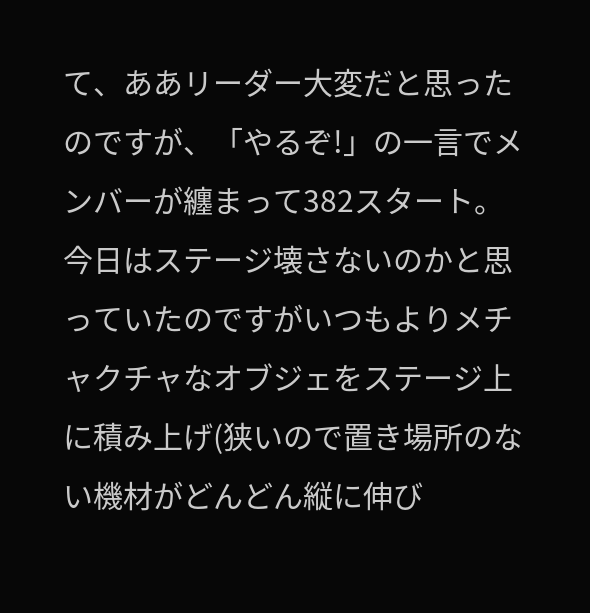て、ああリーダー大変だと思ったのですが、「やるぞ!」の一言でメンバーが纏まって382スタート。今日はステージ壊さないのかと思っていたのですがいつもよりメチャクチャなオブジェをステージ上に積み上げ(狭いので置き場所のない機材がどんどん縦に伸び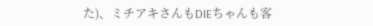た)、ミチアキさんもDIEちゃんも客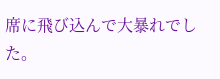席に飛び込んで大暴れでした。